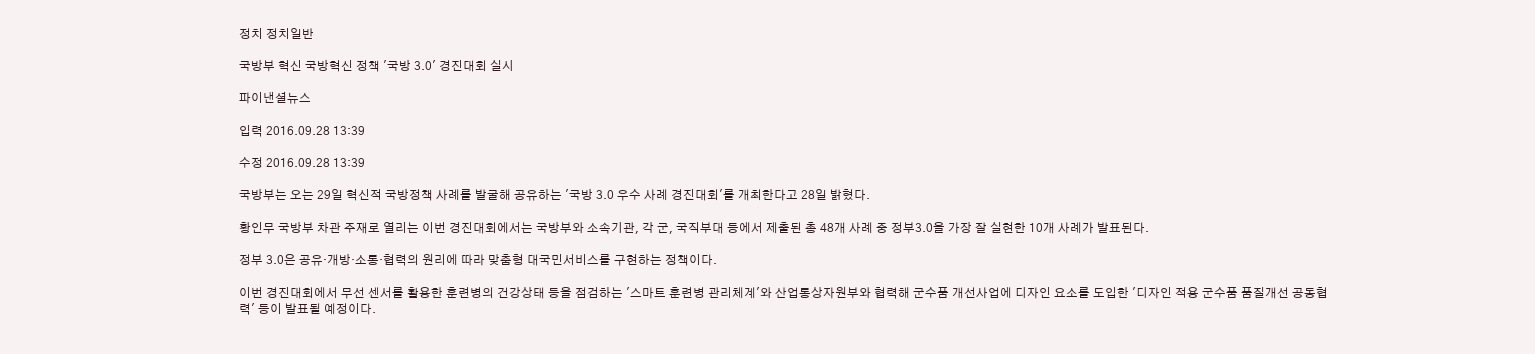정치 정치일반

국방부 혁신 국방혁신 정책 '국방 3.0' 경진대회 실시

파이낸셜뉴스

입력 2016.09.28 13:39

수정 2016.09.28 13:39

국방부는 오는 29일 혁신적 국방정책 사례를 발굴해 공유하는 '국방 3.0 우수 사례 경진대회'를 개최한다고 28일 밝혔다.

황인무 국방부 차관 주재로 열리는 이번 경진대회에서는 국방부와 소속기관, 각 군, 국직부대 등에서 제출된 총 48개 사례 중 정부3.0을 가장 잘 실현한 10개 사례가 발표된다.

정부 3.0은 공유·개방·소통·협력의 원리에 따라 맞춤형 대국민서비스를 구현하는 정책이다.

이번 경진대회에서 무선 센서를 활용한 훈련병의 건강상태 등을 점검하는 '스마트 훈련병 관리체계'와 산업통상자원부와 협력해 군수품 개선사업에 디자인 요소를 도입한 '디자인 적용 군수품 품질개선 공동협력' 등이 발표될 예정이다.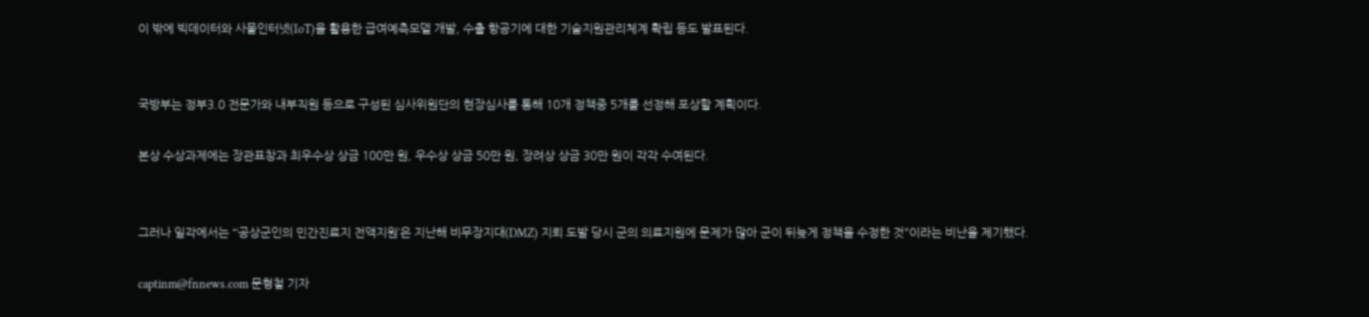이 밖에 빅데이터와 사물인터넷(IoT)을 활용한 급여예측모델 개발, 수출 항공기에 대한 기술지원관리체계 확립 등도 발표된다.


국방부는 정부3.0 전문가와 내부직원 등으로 구성된 심사위원단의 현장심사를 통해 10개 정책중 5개를 선정해 포상할 계획이다.

본상 수상과제에는 장관표창과 최우수상 상금 100만 원, 우수상 상금 50만 원, 장려상 상금 30만 원이 각각 수여된다.


그러나 일각에서는 “‘공상군인의 민간진료지 전액지원’은 지난해 비무장지대(DMZ) 지뢰 도발 당시 군의 의료지원에 문제가 많아 군이 뒤늦게 정책을 수정한 것"이라는 비난을 제기했다.

captinm@fnnews.com 문형철 기자